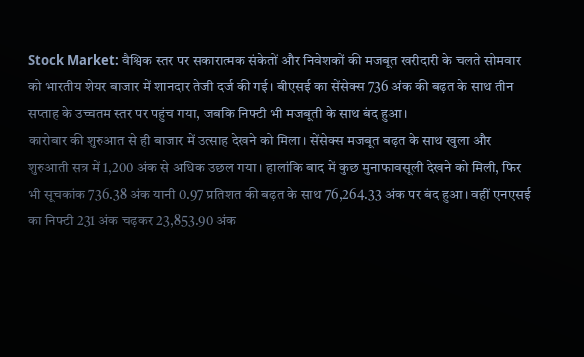Stock Market: वैश्विक स्तर पर सकारात्मक संकेतों और निवेशकों की मजबूत खरीदारी के चलते सोमवार को भारतीय शेयर बाजार में शानदार तेजी दर्ज की गई। बीएसई का सेंसेक्स 736 अंक की बढ़त के साथ तीन सप्ताह के उच्चतम स्तर पर पहुंच गया, जबकि निफ्टी भी मजबूती के साथ बंद हुआ।
कारोबार की शुरुआत से ही बाजार में उत्साह देखने को मिला। सेंसेक्स मजबूत बढ़त के साथ खुला और शुरुआती सत्र में 1,200 अंक से अधिक उछल गया। हालांकि बाद में कुछ मुनाफावसूली देखने को मिली, फिर भी सूचकांक 736.38 अंक यानी 0.97 प्रतिशत की बढ़त के साथ 76,264.33 अंक पर बंद हुआ। वहीं एनएसई का निफ्टी 231 अंक चढ़कर 23,853.90 अंक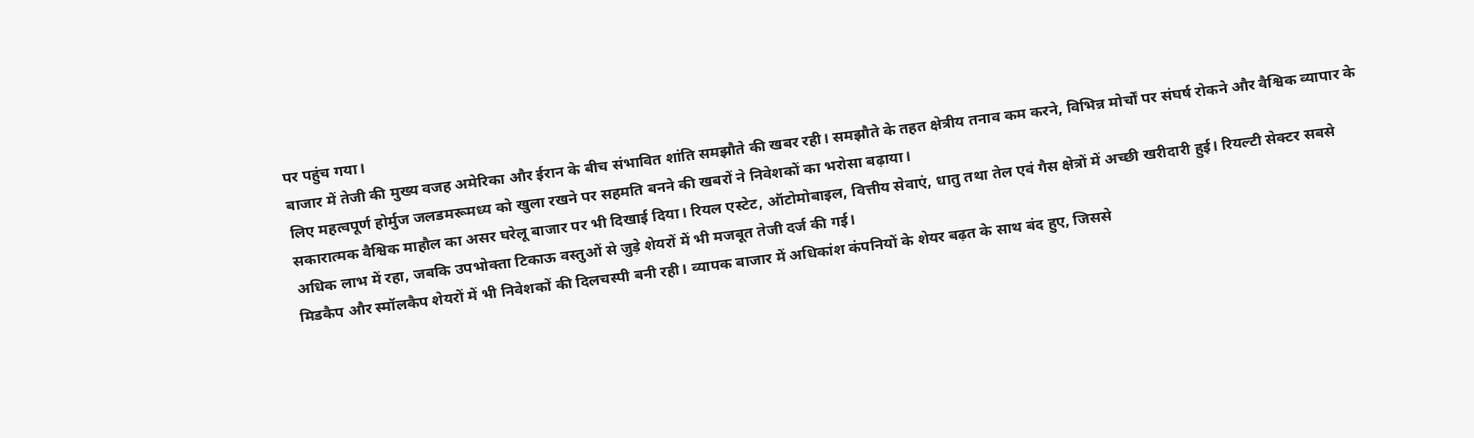पर पहुंच गया।
बाजार में तेजी की मुख्य वजह अमेरिका और ईरान के बीच संभावित शांति समझौते की खबर रही। समझौते के तहत क्षेत्रीय तनाव कम करने, विभिन्न मोर्चों पर संघर्ष रोकने और वैश्विक व्यापार के लिए महत्वपूर्ण होर्मुज जलडमरूमध्य को खुला रखने पर सहमति बनने की खबरों ने निवेशकों का भरोसा बढ़ाया।
सकारात्मक वैश्विक माहौल का असर घरेलू बाजार पर भी दिखाई दिया। रियल एस्टेट, ऑटोमोबाइल, वित्तीय सेवाएं, धातु तथा तेल एवं गैस क्षेत्रों में अच्छी खरीदारी हुई। रियल्टी सेक्टर सबसे अधिक लाभ में रहा, जबकि उपभोक्ता टिकाऊ वस्तुओं से जुड़े शेयरों में भी मजबूत तेजी दर्ज की गई।
मिडकैप और स्मॉलकैप शेयरों में भी निवेशकों की दिलचस्पी बनी रही। व्यापक बाजार में अधिकांश कंपनियों के शेयर बढ़त के साथ बंद हुए, जिससे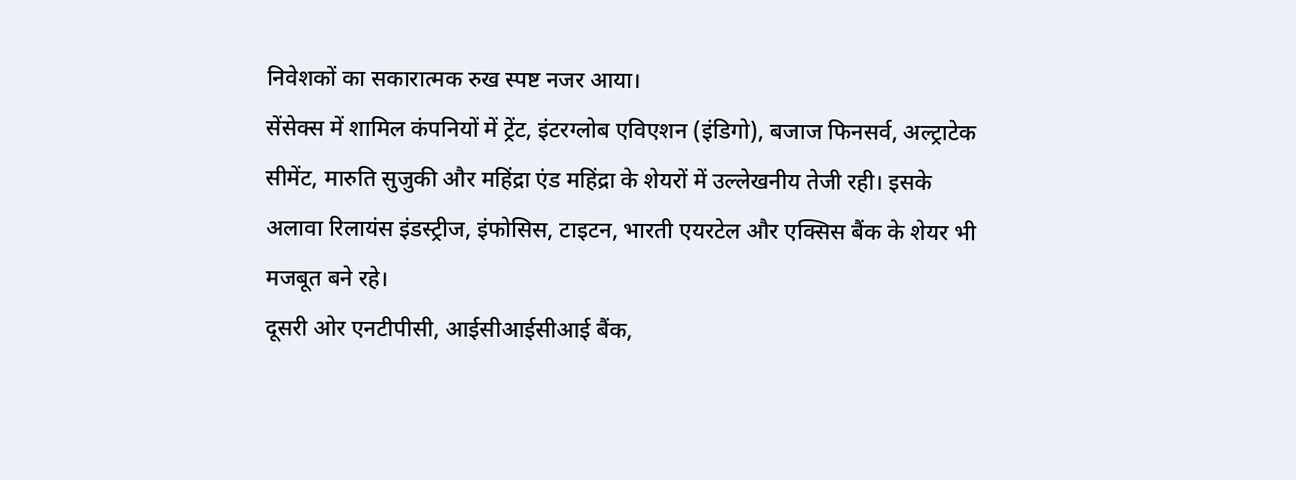निवेशकों का सकारात्मक रुख स्पष्ट नजर आया।
सेंसेक्स में शामिल कंपनियों में ट्रेंट, इंटरग्लोब एविएशन (इंडिगो), बजाज फिनसर्व, अल्ट्राटेक सीमेंट, मारुति सुजुकी और महिंद्रा एंड महिंद्रा के शेयरों में उल्लेखनीय तेजी रही। इसके अलावा रिलायंस इंडस्ट्रीज, इंफोसिस, टाइटन, भारती एयरटेल और एक्सिस बैंक के शेयर भी मजबूत बने रहे।
दूसरी ओर एनटीपीसी, आईसीआईसीआई बैंक,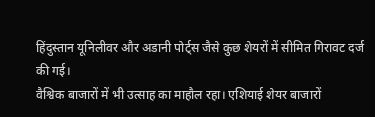हिंदुस्तान यूनिलीवर और अडानी पोर्ट्स जैसे कुछ शेयरों में सीमित गिरावट दर्ज की गई।
वैश्विक बाजारों में भी उत्साह का माहौल रहा। एशियाई शेयर बाजारों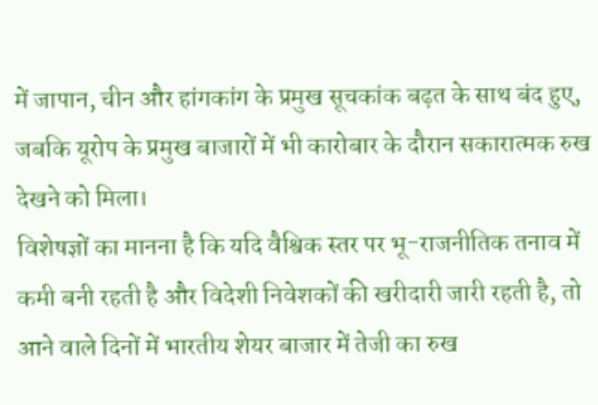में जापान, चीन और हांगकांग के प्रमुख सूचकांक बढ़त के साथ बंद हुए, जबकि यूरोप के प्रमुख बाजारों में भी कारोबार के दौरान सकारात्मक रुख देखने को मिला।
विशेषज्ञों का मानना है कि यदि वैश्विक स्तर पर भू-राजनीतिक तनाव में कमी बनी रहती है और विदेशी निवेशकों की खरीदारी जारी रहती है, तो आने वाले दिनों में भारतीय शेयर बाजार में तेजी का रुख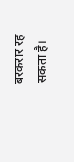बरकरार रह सकता है।